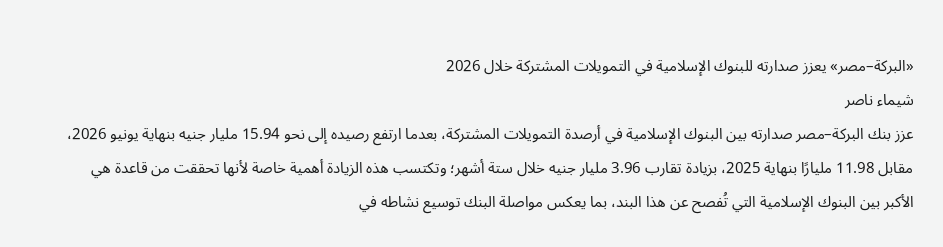«البركة–مصر» يعزز صدارته للبنوك الإسلامية في التمويلات المشتركة خلال 2026
شيماء ناصر
عزز بنك البركة–مصر صدارته بين البنوك الإسلامية في أرصدة التمويلات المشتركة، بعدما ارتفع رصيده إلى نحو 15.94 مليار جنيه بنهاية يونيو 2026، مقابل 11.98 مليارًا بنهاية 2025، بزيادة تقارب 3.96 مليار جنيه خلال ستة أشهر؛ وتكتسب هذه الزيادة أهمية خاصة لأنها تحققت من قاعدة هي الأكبر بين البنوك الإسلامية التي تُفصح عن هذا البند، بما يعكس مواصلة البنك توسيع نشاطه في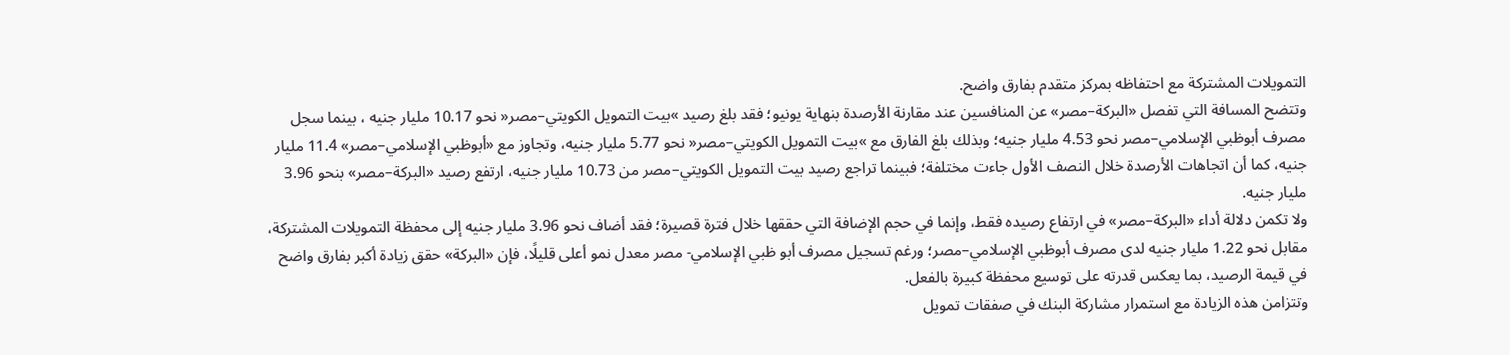التمويلات المشتركة مع احتفاظه بمركز متقدم بفارق واضح.
وتتضح المسافة التي تفصل «البركة–مصر» عن المنافسين عند مقارنة الأرصدة بنهاية يونيو؛ فقد بلغ رصيد »بيت التمويل الكويتي–مصر« نحو 10.17 مليار جنيه ، بينما سجل مصرف أبوظبي الإسلامي–مصر نحو 4.53 مليار جنيه؛ وبذلك بلغ الفارق مع »بيت التمويل الكويتي–مصر« نحو 5.77 مليار جنيه، وتجاوز مع «أبوظبي الإسلامي–مصر» 11.4 مليار جنيه، كما أن اتجاهات الأرصدة خلال النصف الأول جاءت مختلفة؛ فبينما تراجع رصيد بيت التمويل الكويتي–مصر من 10.73 مليار جنيه، ارتفع رصيد «البركة–مصر» بنحو 3.96 مليار جنيه.
ولا تكمن دلالة أداء «البركة–مصر» في ارتفاع رصيده فقط، وإنما في حجم الإضافة التي حققها خلال فترة قصيرة؛ فقد أضاف نحو 3.96 مليار جنيه إلى محفظة التمويلات المشتركة، مقابل نحو 1.22 مليار جنيه لدى مصرف أبوظبي الإسلامي–مصر؛ ورغم تسجيل مصرف أبو ظبي الإسلامي- مصر معدل نمو أعلى قليلًا، فإن «البركة» حقق زيادة أكبر بفارق واضح في قيمة الرصيد، بما يعكس قدرته على توسيع محفظة كبيرة بالفعل.
وتتزامن هذه الزيادة مع استمرار مشاركة البنك في صفقات تمويل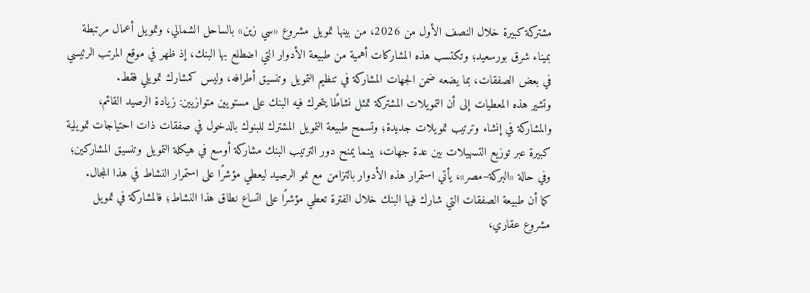مشتركة كبيرة خلال النصف الأول من 2026، من بينها تمويل مشروع «سي زين» بالساحل الشمالي، وتمويل أعمال مرتبطة بميناء شرق بورسعيد؛ وتكتسب هذه المشاركات أهمية من طبيعة الأدوار التي اضطلع بها البنك، إذ ظهر في موقع المرتب الرئيسي في بعض الصفقات، بما يضعه ضمن الجهات المشاركة في تنظيم التمويل وتنسيق أطرافه، وليس كمشارك تمويلي فقط.
وتشير هذه المعطيات إلى أن التمويلات المشتركة تمثل نشاطًا يتحرك فيه البنك على مستويين متوازيين: زيادة الرصيد القائم، والمشاركة في إنشاء وترتيب تمويلات جديدة؛ وتسمح طبيعة التمويل المشترك للبنوك بالدخول في صفقات ذات احتياجات تمويلية كبيرة عبر توزيع التسهيلات بين عدة جهات، بينما يمنح دور الترتيب البنك مشاركة أوسع في هيكلة التمويل وتنسيق المشاركين؛ وفي حالة «البركة–مصر»، يأتي استمرار هذه الأدوار بالتزامن مع نمو الرصيد ليعطي مؤشرًا على استمرار النشاط في هذا المجال.
كما أن طبيعة الصفقات التي شارك فيها البنك خلال الفترة تعطي مؤشرًا على اتساع نطاق هذا النشاط؛ فالمشاركة في تمويل مشروع عقاري،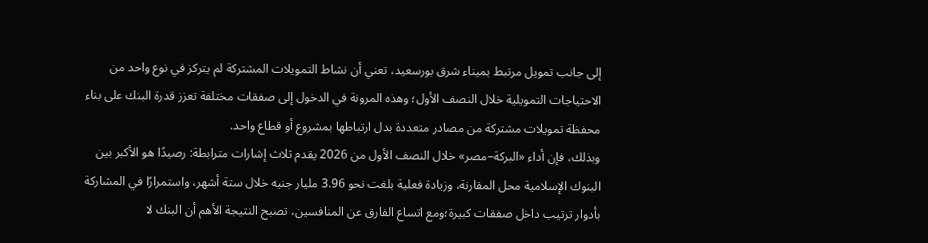إلى جانب تمويل مرتبط بميناء شرق بورسعيد، تعني أن نشاط التمويلات المشتركة لم يتركز في نوع واحد من الاحتياجات التمويلية خلال النصف الأول؛ وهذه المرونة في الدخول إلى صفقات مختلفة تعزز قدرة البنك على بناء محفظة تمويلات مشتركة من مصادر متعددة بدل ارتباطها بمشروع أو قطاع واحد.
وبذلك، فإن أداء «البركة–مصر» خلال النصف الأول من 2026 يقدم ثلاث إشارات مترابطة: رصيدًا هو الأكبر بين البنوك الإسلامية محل المقارنة، وزيادة فعلية بلغت نحو 3.96 مليار جنيه خلال ستة أشهر، واستمرارًا في المشاركة بأدوار ترتيب داخل صفقات كبيرة؛ومع اتساع الفارق عن المنافسين، تصبح النتيجة الأهم أن البنك لا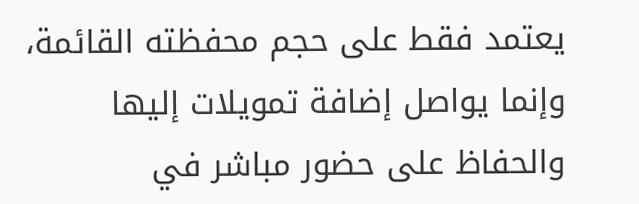يعتمد فقط على حجم محفظته القائمة، وإنما يواصل إضافة تمويلات إليها والحفاظ على حضور مباشر في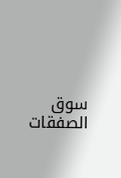سوق الصفقات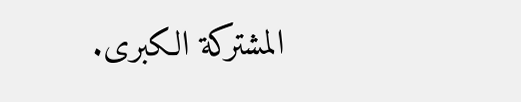المشتركة الكبرى.